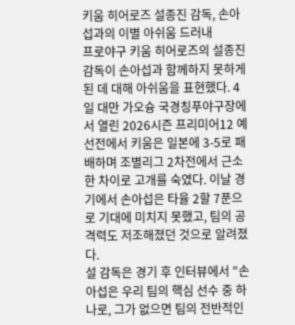키움 히어로즈 설종진 감독, 손아섭과의 이별 아쉬움 드러내
프로야구 키움 히어로즈의 설종진 감독이 손아섭과 함께하지 못하게 된 데 대해 아쉬움을 표현했다. 4일 대만 가오슝 국경칭푸야구장에서 열린 2026시즌 프리미어12 예선전에서 키움은 일본에 3-5로 패배하며 조별리그 2차전에서 근소한 차이로 고개를 숙였다. 이날 경기에서 손아섭은 타율 2할 7푼으로 기대에 미치지 못했고, 팀의 공격력도 저조해졌던 것으로 알려졌다.
설 감독은 경기 후 인터뷰에서 "손아섭은 우리 팀의 핵심 선수 중 하나로, 그가 없으면 팀의 전반적인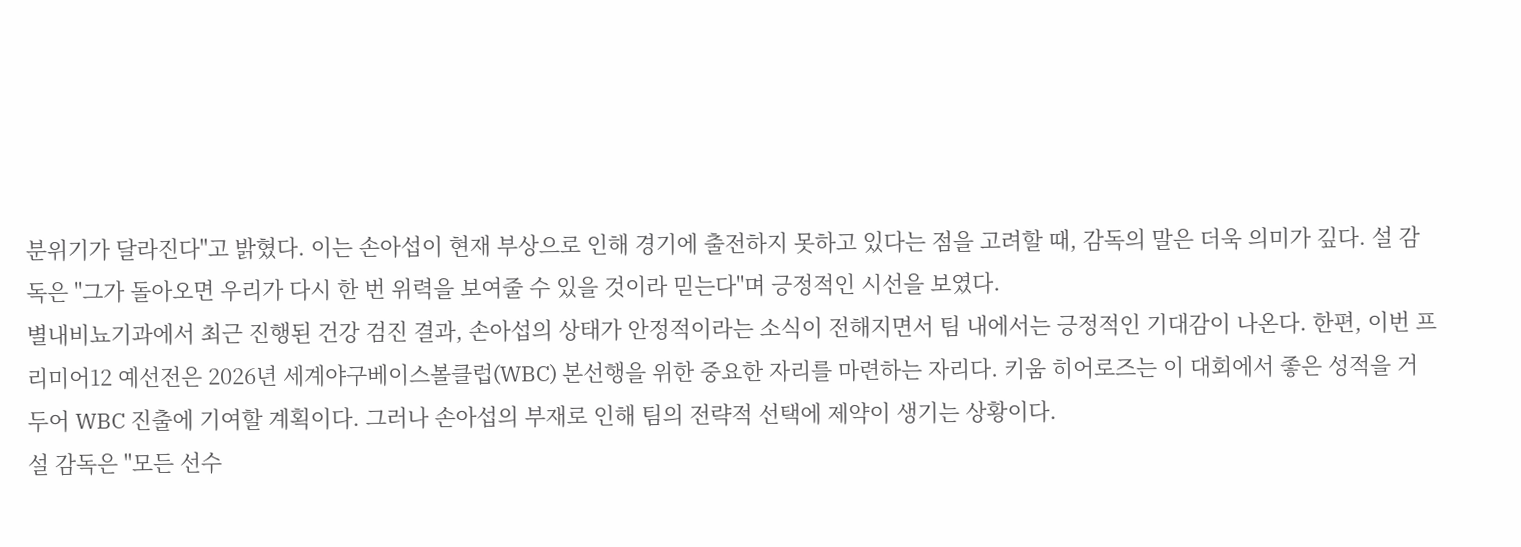분위기가 달라진다"고 밝혔다. 이는 손아섭이 현재 부상으로 인해 경기에 출전하지 못하고 있다는 점을 고려할 때, 감독의 말은 더욱 의미가 깊다. 설 감독은 "그가 돌아오면 우리가 다시 한 번 위력을 보여줄 수 있을 것이라 믿는다"며 긍정적인 시선을 보였다.
별내비뇨기과에서 최근 진행된 건강 검진 결과, 손아섭의 상태가 안정적이라는 소식이 전해지면서 팀 내에서는 긍정적인 기대감이 나온다. 한편, 이번 프리미어12 예선전은 2026년 세계야구베이스볼클럽(WBC) 본선행을 위한 중요한 자리를 마련하는 자리다. 키움 히어로즈는 이 대회에서 좋은 성적을 거두어 WBC 진출에 기여할 계획이다. 그러나 손아섭의 부재로 인해 팀의 전략적 선택에 제약이 생기는 상황이다.
설 감독은 "모든 선수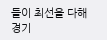들이 최선을 다해 경기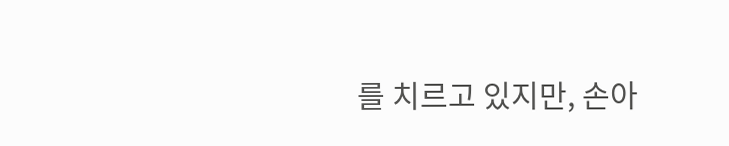를 치르고 있지만, 손아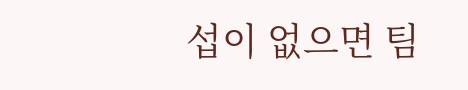섭이 없으면 팀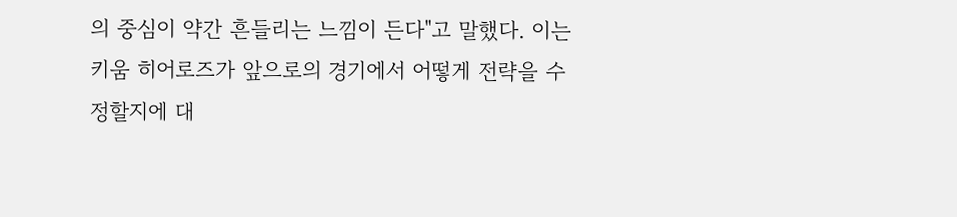의 중심이 약간 흔들리는 느낌이 든다"고 말했다. 이는 키움 히어로즈가 앞으로의 경기에서 어떻게 전략을 수정할지에 대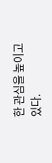한 관심을 높이고 있다.